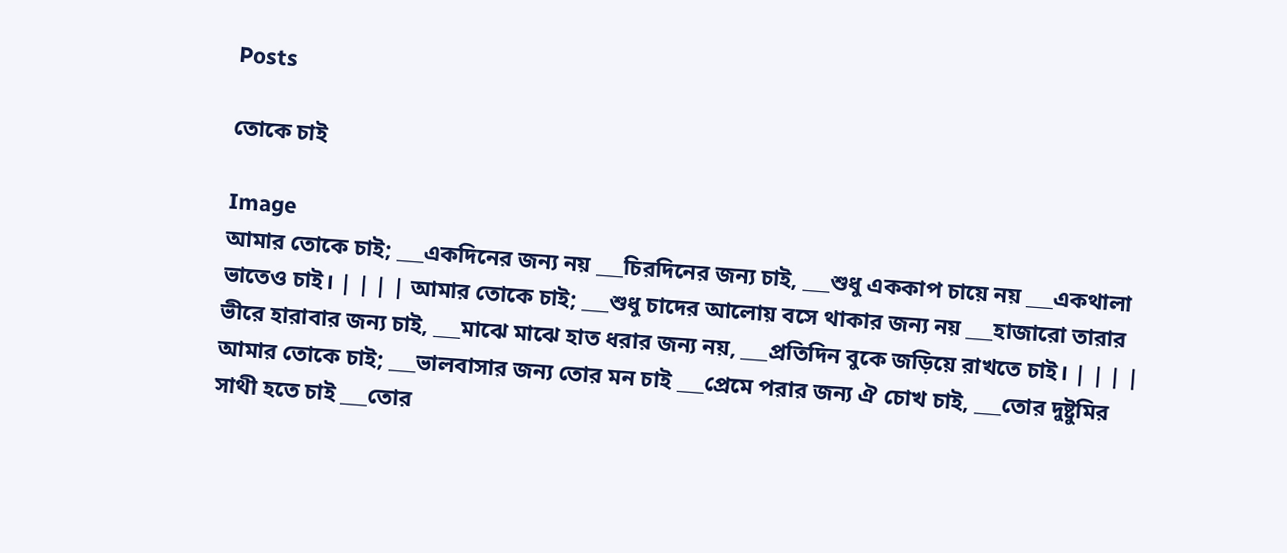Posts

তোকে চাই

Image
আমার তোকে চাই; ___একদিনের জন্য নয় ___চিরদিনের জন্য চাই, ___শুধু এককাপ চায়ে নয় ___একথালা ভাতেও চাই। | | | | আমার তোকে চাই; ___শুধু চাদের আলোয় বসে থাকার জন্য নয় ___হাজারো তারার ভীরে হারাবার জন্য চাই, ___মাঝে মাঝে হাত ধরার জন্য নয়, ___প্রতিদিন বুকে জড়িয়ে রাখতে চাই। | | | | আমার তোকে চাই; ___ভালবাসার জন্য তোর মন চাই ___প্রেমে পরার জন্য ঐ চোখ চাই, ___তোর দুষ্টুমির সাথী হতে চাই ___তোর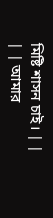মিষ্টি শাসন চাই। | | | | আমার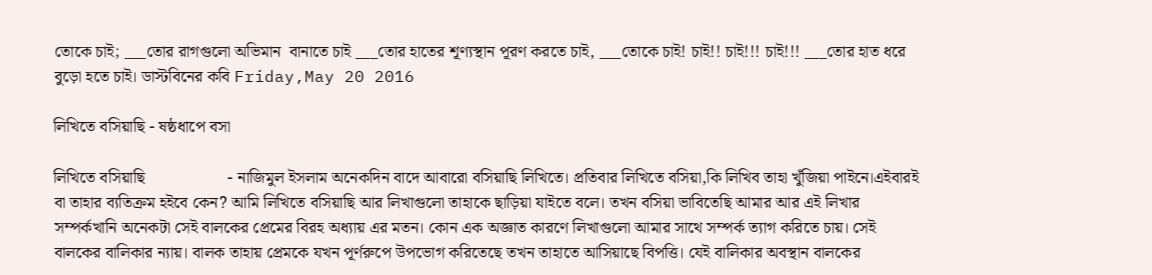তোকে চাই; ___তোর রাগগুলো অভিমান  বানাতে চাই ___তোর হাতের শূণ্যস্থান পূরণ করতে চাই, ___তোকে চাই! চাই!! চাই!!! চাই!!! ___তোর হাত ধরে বুড়ো হতে চাই। ডাস্টবিনের কবি Friday,May 20 2016

লিখিতে বসিয়াছি - ষষ্ঠধাপে বসা

লিখিতে বসিয়াছি                    - নাজিমুল ইসলাম অনেকদিন বাদে আবারো বসিয়াছি লিখিতে। প্রতিবার লিখিতে বসিয়া,কি লিখিব তাহা খুঁজিয়া পাইনে।এইবারই বা তাহার ব্যতিক্রম হইবে কেন? আমি লিখিতে বসিয়াছি আর লিখাগুলো তাহাকে ছাড়িয়া যাইতে বলে। তখন বসিয়া ভাবিতেছি আমার আর এই লিখার সম্পর্কখানি অনেকটা সেই বালকের প্রেমের বিরহ অধ্যায় এর মতন। কোন এক অজ্ঞাত কারণে লিখাগুলো আমার সাথে সম্পর্ক ত্যাগ করিতে চায়। সেই বালকের বালিকার ন্যায়। বালক তাহায় প্রেমকে যখন পূর্ণরুপে উপভোগ করিতেছে তখন তাহাতে আসিয়াছে বিপত্তি। যেই বালিকার অবস্থান বালকের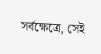সর্বক্ষেত্রে, সেই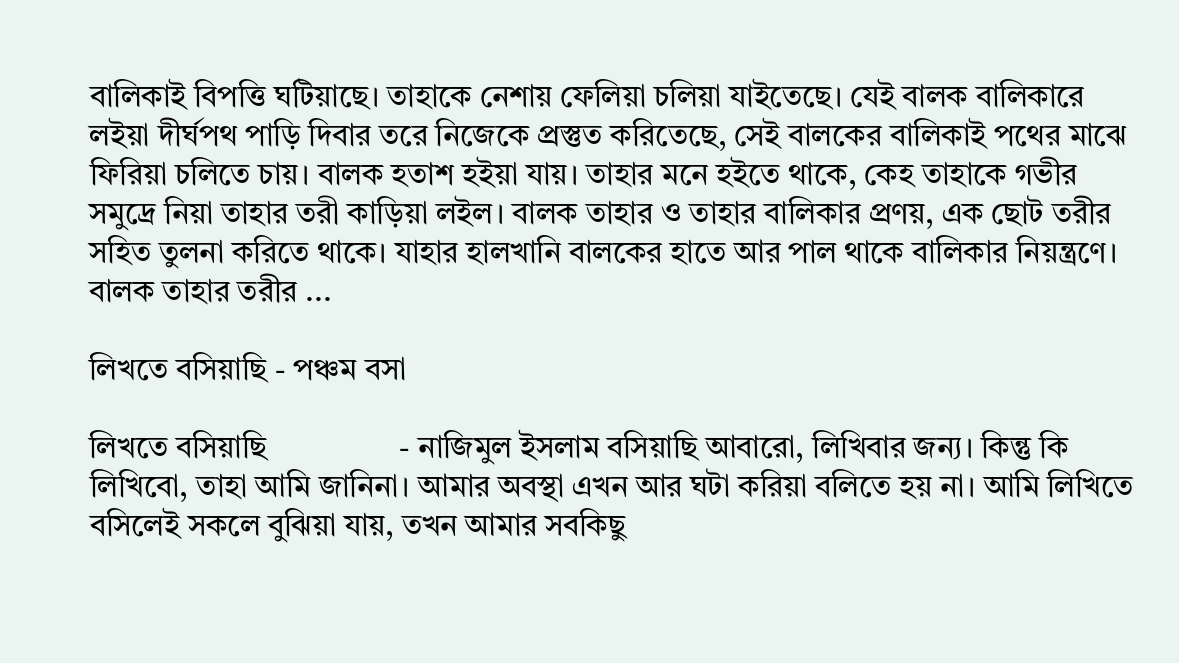বালিকাই বিপত্তি ঘটিয়াছে। তাহাকে নেশায় ফেলিয়া চলিয়া যাইতেছে। যেই বালক বালিকারে লইয়া দীর্ঘপথ পাড়ি দিবার তরে নিজেকে প্রস্তুত করিতেছে, সেই বালকের বালিকাই পথের মাঝে ফিরিয়া চলিতে চায়। বালক হতাশ হইয়া যায়। তাহার মনে হইতে থাকে, কেহ তাহাকে গভীর সমুদ্রে নিয়া তাহার তরী কাড়িয়া লইল। বালক তাহার ও তাহার বালিকার প্রণয়, এক ছোট তরীর সহিত তুলনা করিতে থাকে। যাহার হালখানি বালকের হাতে আর পাল থাকে বালিকার নিয়ন্ত্রণে। বালক তাহার তরীর ...

লিখতে বসিয়াছি - পঞ্চম বসা

লিখতে বসিয়াছি                 - নাজিমুল ইসলাম বসিয়াছি আবারো, লিখিবার জন্য। কিন্তু কি লিখিবো, তাহা আমি জানিনা। আমার অবস্থা এখন আর ঘটা করিয়া বলিতে হয় না। আমি লিখিতে বসিলেই সকলে বুঝিয়া যায়, তখন আমার সবকিছু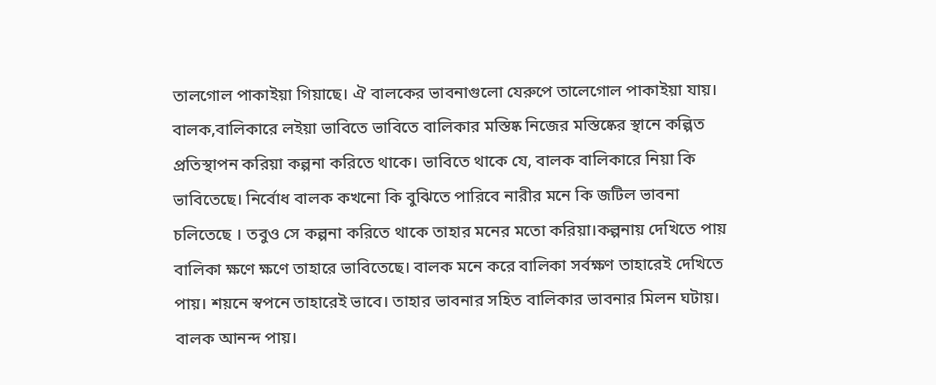তালগোল পাকাইয়া গিয়াছে। ঐ বালকের ভাবনাগুলো যেরুপে তালেগোল পাকাইয়া যায়। বালক,বালিকারে লইয়া ভাবিতে ভাবিতে বালিকার মস্তিষ্ক নিজের মস্তিষ্কের স্থানে কল্পিত প্রতিস্থাপন করিয়া কল্পনা করিতে থাকে। ভাবিতে থাকে যে, বালক বালিকারে নিয়া কি ভাবিতেছে। নির্বোধ বালক কখনো কি বুঝিতে পারিবে নারীর মনে কি জটিল ভাবনা চলিতেছে । তবুও সে কল্পনা করিতে থাকে তাহার মনের মতো করিয়া।কল্পনায় দেখিতে পায় বালিকা ক্ষণে ক্ষণে তাহারে ভাবিতেছে। বালক মনে করে বালিকা সর্বক্ষণ তাহারেই দেখিতে পায়। শয়নে স্বপনে তাহারেই ভাবে। তাহার ভাবনার সহিত বালিকার ভাবনার মিলন ঘটায়। বালক আনন্দ পায়।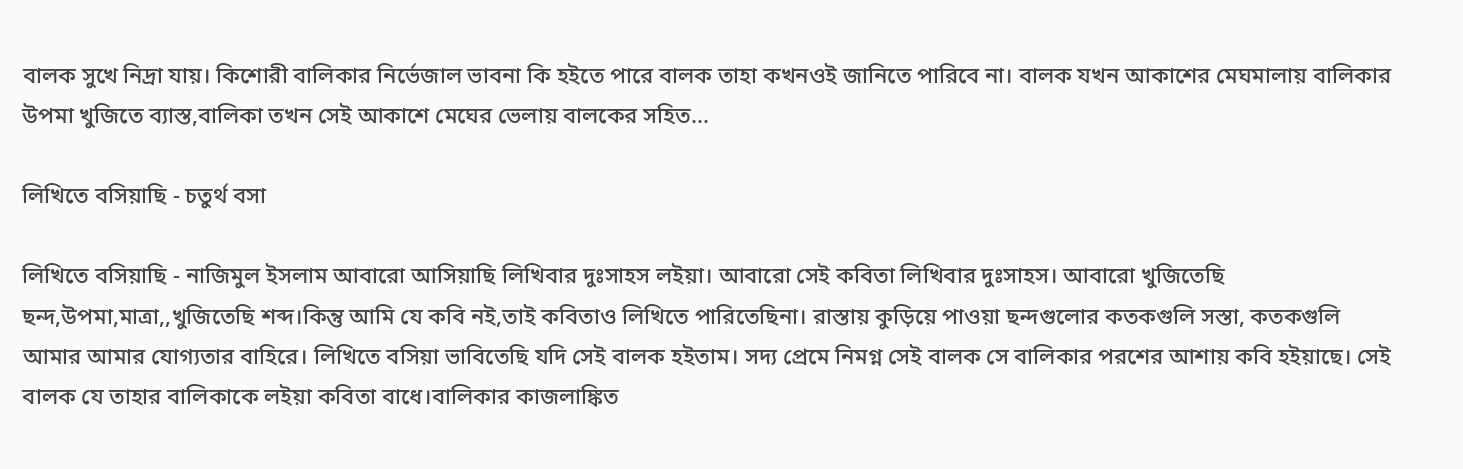বালক সুখে নিদ্রা যায়। কিশোরী বালিকার নির্ভেজাল ভাবনা কি হইতে পারে বালক তাহা কখনওই জানিতে পারিবে না। বালক যখন আকাশের মেঘমালায় বালিকার উপমা খুজিতে ব্যাস্ত,বালিকা তখন সেই আকাশে মেঘের ভেলায় বালকের সহিত...

লিখিতে বসিয়াছি - চতুর্থ বসা

লিখিতে বসিয়াছি - নাজিমুল ইসলাম আবারো আসিয়াছি লিখিবার দুঃসাহস লইয়া। আবারো সেই কবিতা লিখিবার দুঃসাহস। আবারো খুজিতেছি ছন্দ,উপমা,মাত্রা,,খুজিতেছি শব্দ।কিন্তু আমি যে কবি নই,তাই কবিতাও লিখিতে পারিতেছিনা। রাস্তায় কুড়িয়ে পাওয়া ছন্দগুলোর কতকগুলি সস্তা, কতকগুলি আমার আমার যোগ্যতার বাহিরে। লিখিতে বসিয়া ভাবিতেছি যদি সেই বালক হইতাম। সদ্য প্রেমে নিমগ্ন সেই বালক সে বালিকার পরশের আশায় কবি হইয়াছে। সেই বালক যে তাহার বালিকাকে লইয়া কবিতা বাধে।বালিকার কাজলাঙ্কিত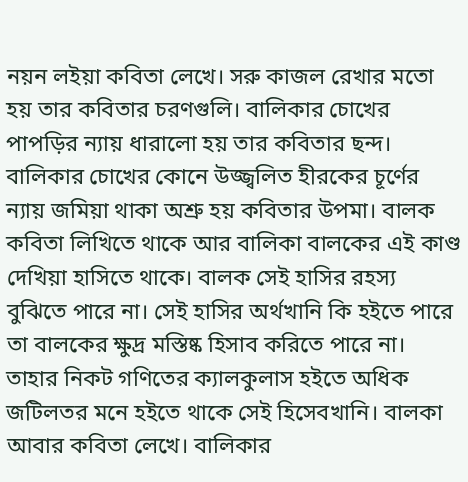নয়ন লইয়া কবিতা লেখে। সরু কাজল রেখার মতো হয় তার কবিতার চরণগুলি। বালিকার চোখের পাপড়ির ন্যায় ধারালো হয় তার কবিতার ছন্দ। বালিকার চোখের কোনে উজ্জ্বলিত হীরকের চূর্ণের ন্যায় জমিয়া থাকা অশ্রু হয় কবিতার উপমা। বালক কবিতা লিখিতে থাকে আর বালিকা বালকের এই কাণ্ড দেখিয়া হাসিতে থাকে। বালক সেই হাসির রহস্য বুঝিতে পারে না। সেই হাসির অর্থখানি কি হইতে পারে তা বালকের ক্ষুদ্র মস্তিষ্ক হিসাব করিতে পারে না। তাহার নিকট গণিতের ক্যালকুলাস হইতে অধিক জটিলতর মনে হইতে থাকে সেই হিসেবখানি। বালকা আবার কবিতা লেখে। বালিকার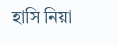হাসি নিয়া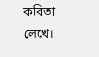কবিতা লেখে।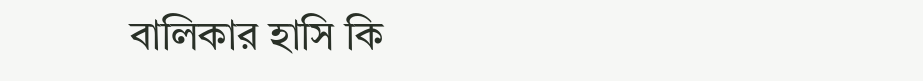বালিকার হাসি কি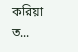করিয়া ত...